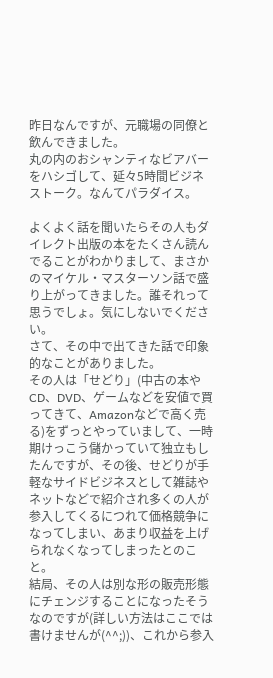昨日なんですが、元職場の同僚と飲んできました。
丸の内のおシャンティなビアバーをハシゴして、延々5時間ビジネストーク。なんてパラダイス。

よくよく話を聞いたらその人もダイレクト出版の本をたくさん読んでることがわかりまして、まさかのマイケル・マスターソン話で盛り上がってきました。誰それって思うでしょ。気にしないでください。
さて、その中で出てきた話で印象的なことがありました。
その人は「せどり」(中古の本やCD、DVD、ゲームなどを安値で買ってきて、Amazonなどで高く売る)をずっとやっていまして、一時期けっこう儲かっていて独立もしたんですが、その後、せどりが手軽なサイドビジネスとして雑誌やネットなどで紹介され多くの人が参入してくるにつれて価格競争になってしまい、あまり収益を上げられなくなってしまったとのこと。
結局、その人は別な形の販売形態にチェンジすることになったそうなのですが(詳しい方法はここでは書けませんが(^^;))、これから参入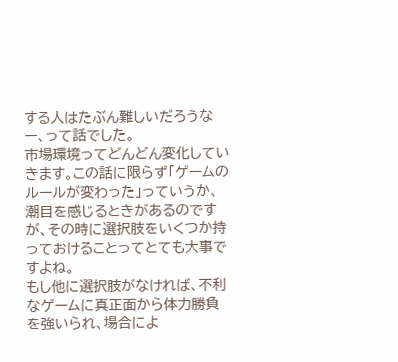する人はたぶん難しいだろうなー、って話でした。
市場環境ってどんどん変化していきます。この話に限らず「ゲームのルールが変わった」っていうか、潮目を感じるときがあるのですが、その時に選択肢をいくつか持っておけることってとても大事ですよね。
もし他に選択肢がなければ、不利なゲームに真正面から体力勝負を強いられ、場合によ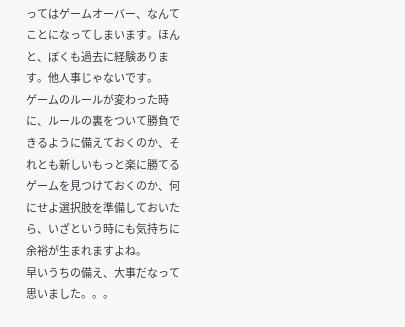ってはゲームオーバー、なんてことになってしまいます。ほんと、ぼくも過去に経験あります。他人事じゃないです。
ゲームのルールが変わった時に、ルールの裏をついて勝負できるように備えておくのか、それとも新しいもっと楽に勝てるゲームを見つけておくのか、何にせよ選択肢を準備しておいたら、いざという時にも気持ちに余裕が生まれますよね。
早いうちの備え、大事だなって思いました。。。